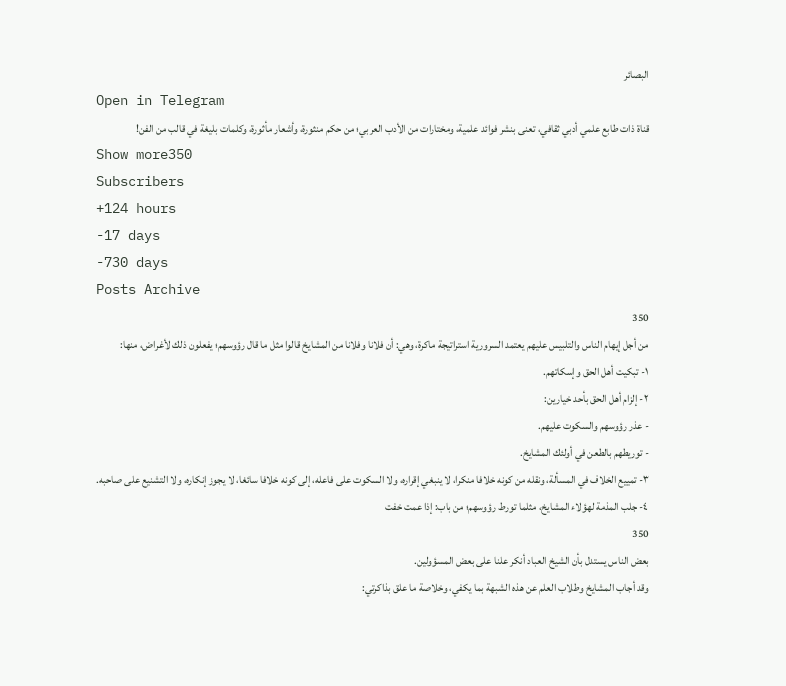البصائر
Open in Telegram
قناة ذات طابع علمي أدبي ثقافي، تعنى بنشر فوائد علمية، ومختارات من الأدب العربي؛ من حكم منثورة، وأشعار مأثورة، وكلمات بليغة في قالب من الفن!
Show more350
Subscribers
+124 hours
-17 days
-730 days
Posts Archive
350
من أجل إيهام الناس والتلبيس عليهم يعتمد السرورية استراتيجة ماكرة، وهي: أن فلانا وفلانا من المشايخ قالوا مثل ما قال رؤوسهم؛ يفعلون ذلك لأغراض، منها:
١- تبكيت أهل الحق وإسكاتهم.
٢- إلزام أهل الحق بأحد خيارين:
- عذر رؤوسهم والسكوت عليهم.
- توريطهم بالطعن في أولئك المشايخ.
٣- تمييع الخلاف في المسألة، ونقله من كونه خلافا منكرا، لا ينبغي إقراره، ولا السكوت على فاعله، إلى كونه خلافا سائغا، لا يجوز إنكاره، ولا التشنيع على صاحبه.
٤- جلب المذمة لهؤلاء المشايخ، مثلما تورط رؤوسهم؛ من باب: إذا عمت خفت
350
بعض الناس يستدل بأن الشيخ العباد أنكر علنا على بعض المسؤولين.
وقد أجاب المشايخ وطلاب العلم عن هذه الشبهة بما يكفي، وخلاصة ما علق بذاكرتي: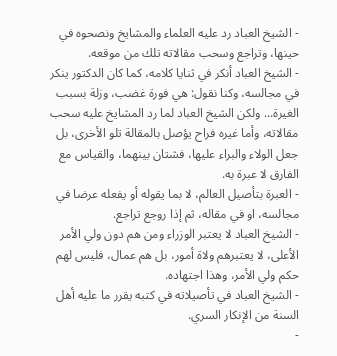- الشيخ العباد رد عليه العلماء والمشايخ ونصحوه في حينها، وتراجع وسحب مقالاته تلك من موقعه.
- الشيخ العباد أنكر في ثنايا كلامه، كما كان الدكتور ينكر في مجالسه، وكنا نقول: هي فورة غضب، وزلة بسبب الغيرة... ولكن الشيخ العباد لما رد المشايخ عليه سحب مقالاته، وأما غيره فراح يؤصل بالمقالة تلو الأخرى، بل جعل الولاء والبراء عليها، فشتان بينهما، والقياس مع الفارق لا عبرة به.
- العبرة بتأصيل العالم، لا بما يقوله أو يفعله عرضا في مجالسه، او في مقاله، ثم إذا روجع تراجع.
- الشيخ العباد لا يعتبر الوزراء ومن هم دون ولي الأمر الأعلى، لا يعتبرهم ولاة أمور، بل هم عمال، فليس لهم حكم ولي الأمر، وهذا اجتهاده.
- الشيخ العباد في تأصيلاته في كتبه يقرر ما عليه أهل السنة من الإنكار السري.
-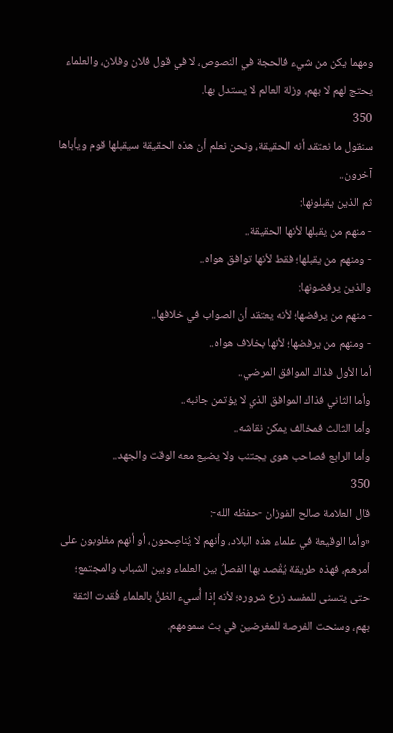ومهما يكن من شيء فالحجة في النصوص، لا في قول فلان وفلان، والعلماء يحتج لهم لا بهم، وزلة العالم لا يستدل بها.
350
سنقول ما نعتقد أنه الحقيقة، ونحن نعلم أن هذه الحقيقة سيقبلها قوم ويأباها آخرون..
ثم الذين يقبلونها:
- منهم من يقبلها لأنها الحقيقة..
- ومنهم من يقبلها؛ فقط لأنها توافق هواه..
والذين يرفضونها:
- منهم من يرفضها؛ لأنه يعتقد أن الصواب في خلافها..
- ومنهم من يرفضها؛ لأنها بخلاف هواه..
أما الأول فذاك الموافق المرضي..
وأما الثاني فذاك الموافق الذي لا يؤتمن جانبه..
وأما الثالث فمخالف يمكن نقاشه..
وأما الرابع فصاحب هوى يجتنب ولا يضيع معه الوقت والجهد..
350
قال العلامة صالح الفوزان -حفظه الله-:
«وأما الوقيعة في علماء هذه البلاد، وأنهم لا يُناصِحون، أو أنهم مغلوبون على أمرهم، فهذه طريقة يُقْصد بها الفصلُ بين العلماء وبين الشباب والمجتمع؛ حتى يتسنى للمفسد زرع شروره؛ لأنه إذا أُسيء الظنُّ بالعلماء فُقدت الثقة بهم، وسنحت الفرصة للمغرضين في بث سمومهم.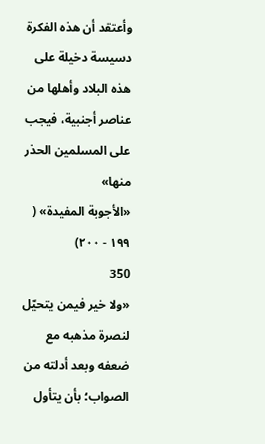وأعتقد أن هذه الفكرة دسيسة دخيلة على هذه البلاد وأهلها من عناصر أجنبية، فيجب على المسلمين الحذر منها»
«الأجوبة المفيدة» ( ١٩٩ - ٢٠٠)
350
«ولا خير فيمن يتحيّل لنصرة مذهبه مع ضعفه وبعد أدلته من الصواب؛ بأن يتأول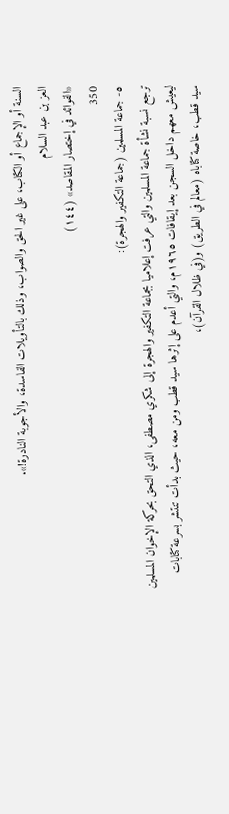السنة أو الإجماع أو الكتاب، على غير الحق والصواب، وذلك بالتأويلات الفاسدة، والأجوبة النادرة!».
العز بن عبد السلام
«الفوائد في إختصار المقاصد» (١٤٤)
350
٥- جماعة المسلمين (جماعة التكفير والهجرة):
ترجع نسبة نشأة جماعة المسلمين والتي عرفت إعلاميا بجماعة التكفير والهجرة إلى شكري مصطفى، الذي التحق بحركة الإخوان المسلمين ليعيش معهم داخل السجن بعد إيقافات ١٩٦٥م، والتي أعدم على إثرها سيد قطب ومن معه، حيث بدأت تنتشر بسرعة كتابات سيد قطب، خاصة كتاباه (معالم في الطريق) و(في ظلال القرآن)،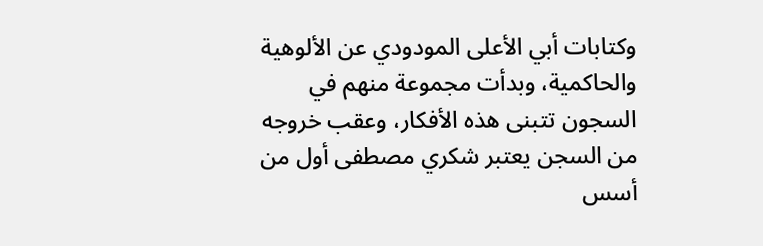وكتابات أبي الأعلى المودودي عن الألوهية والحاكمية، وبدأت مجموعة منهم في السجون تتبنى هذه الأفكار، وعقب خروجه من السجن يعتبر شكري مصطفى أول من أسس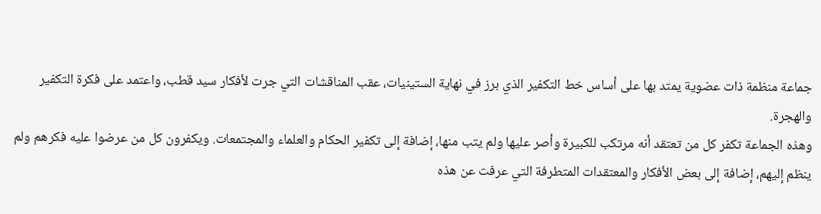جماعة منظمة ذات عضوية يمتد بها على أساس خط التكفير الذي برز في نهاية الستينيات، عقب المناقشات التي جرت لأفكار سيد قطب، واعتمد على فكرة التكفير والهجرة.
وهذه الجماعة تكفر كل من تعتقد أنه مرتكب للكبيرة وأصر عليها ولم يتب منها، إضافة إلى تكفير الحكام والعلماء والمجتمعات. ويكفرون كل من عرضوا عليه فكرهم ولم ينظم إليهم، إضافة إلى بعض الأفكار والمعتقدات المتطرفة التي عرفت عن هذه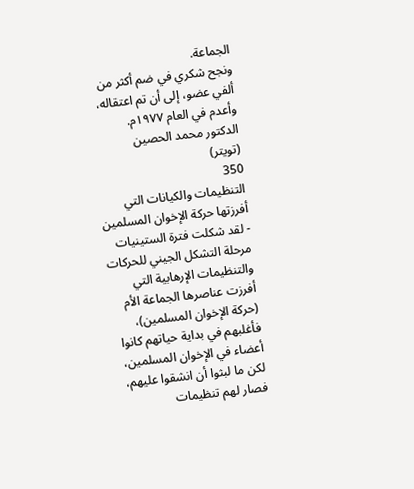الجماعة.
ونجح شكري في ضم أكثر من ألفي عضو، إلى أن تم اعتقاله، وأعدم في العام ١٩٧٧م.
الدكتور محمد الحصين
(تويتر)
350
التنظيمات والكيانات التي أفرزتها حركة الإخوان المسلمين
- لقد شكلت فترة الستينيات مرحلة التشكل الجيني للحركات والتنظيمات الإرهابية التي أفرزت عناصرها الجماعة الأم (حركة الإخوان المسلمين)، فأغلبهم في بداية حياتهم كانوا أعضاء في الإخوان المسلمين، لكن ما لبثوا أن انشقوا عليهم، فصار لهم تنظيمات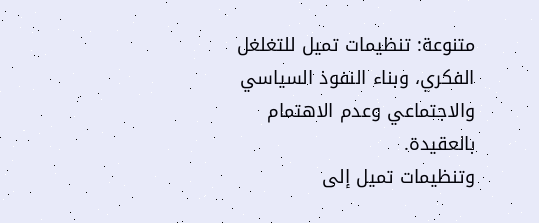متنوعة: تنظيمات تميل للتغلغل الفكري، وبناء النفوذ السياسي والاجتماعي وعدم الاهتمام بالعقيدة.
وتنظيمات تميل إلى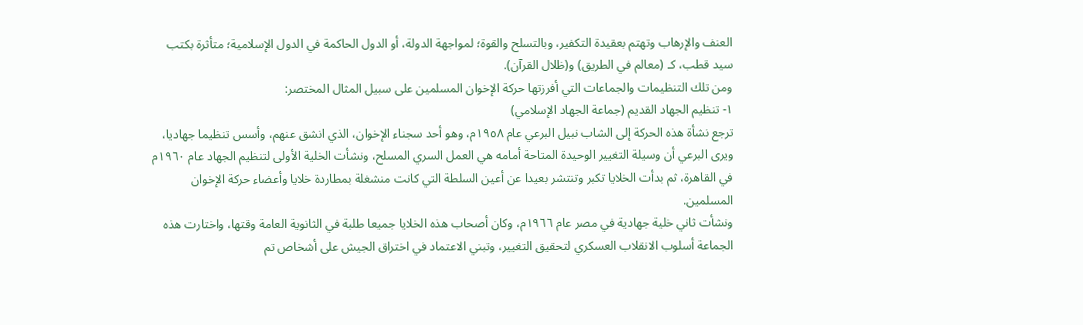العنف والإرهاب وتهتم بعقيدة التكفير، وبالتسلح والقوة؛ لمواجهة الدولة، أو الدول الحاكمة في الدول الإسلامية؛ متأثرة بكتب سيد قطب، كـ (معالم في الطريق) و(ظلال القرآن).
ومن تلك التنظيمات والجماعات التي أفرزتها حركة الإخوان المسلمين على سبيل المثال المختصر:
١- تنظيم الجهاد القديم (جماعة الجهاد الإسلامي)
ترجع نشأة هذه الحركة إلى الشاب نبيل البرعي عام ١٩٥٨م، وهو أحد سجناء الإخوان، الذي انشق عنهم، وأسس تنظيما جهاديا، ويرى البرعي أن وسيلة التغيير الوحيدة المتاحة أمامه هي العمل السري المسلح، ونشأت الخلية الأولى لتنظيم الجهاد عام ١٩٦٠م في القاهرة، ثم بدأت الخلايا تكبر وتنتشر بعيدا عن أعين السلطة التي كانت منشغلة بمطاردة خلايا وأعضاء حركة الإخوان المسلمين.
ونشأت ثاني خلية جهادية في مصر عام ١٩٦٦م، وكان أصحاب هذه الخلايا جميعا طلبة في الثانوية العامة وقتها، واختارت هذه الجماعة أسلوب الانقلاب العسكري لتحقيق التغيير، وتبني الاعتماد في اختراق الجيش على أشخاص تم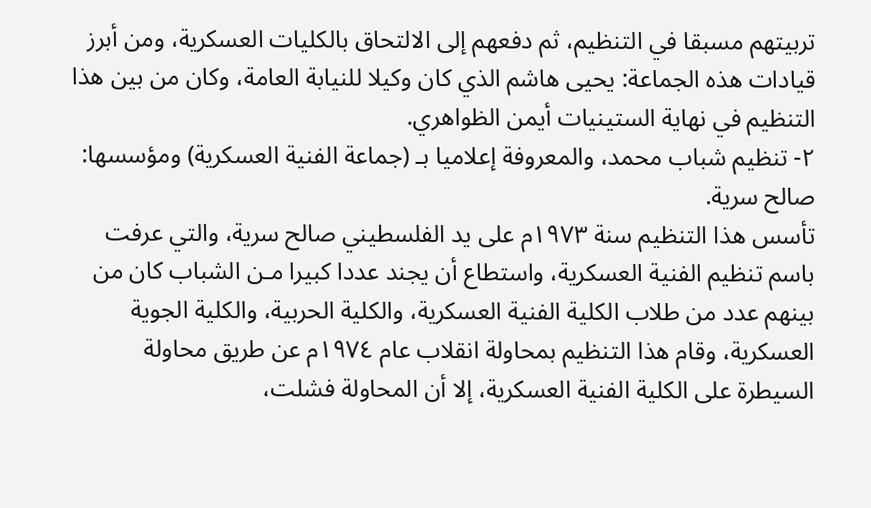تربيتهم مسبقا في التنظيم، ثم دفعهم إلى الالتحاق بالكليات العسكرية، ومن أبرز قيادات هذه الجماعة: يحيى هاشم الذي كان وكيلا للنيابة العامة، وكان من بين هذا التنظيم في نهاية الستينيات أيمن الظواهري.
٢- تنظيم شباب محمد، والمعروفة إعلاميا بـ (جماعة الفنية العسكرية) ومؤسسها: صالح سرية.
تأسس هذا التنظيم سنة ١٩٧٣م على يد الفلسطيني صالح سرية، والتي عرفت باسم تنظيم الفنية العسكرية، واستطاع أن يجند عددا كبيرا مـن الشباب كان من بينهم عدد من طلاب الكلية الفنية العسكرية، والكلية الحربية، والكلية الجوية العسكرية، وقام هذا التنظيم بمحاولة انقلاب عام ١٩٧٤م عن طريق محاولة السيطرة على الكلية الفنية العسكرية، إلا أن المحاولة فشلت،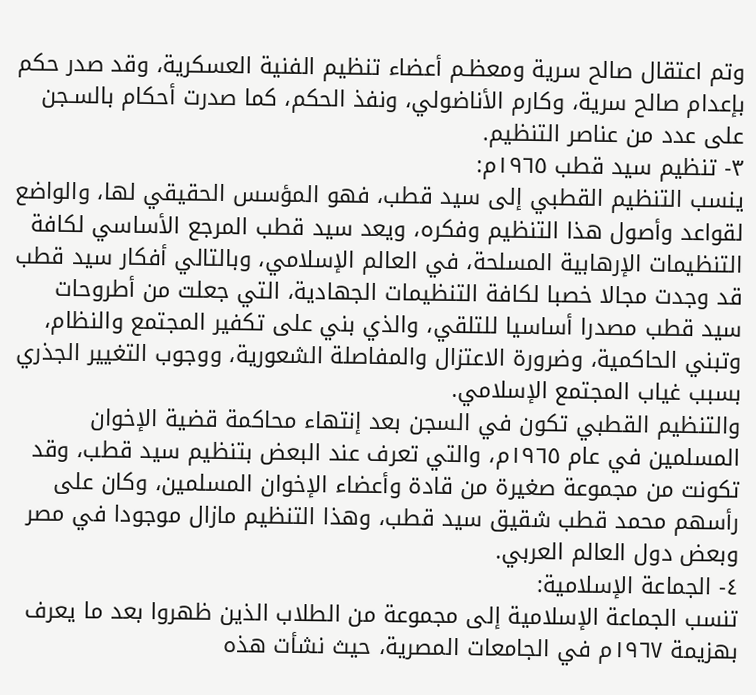وتم اعتقال صالح سرية ومعظـم أعضاء تنظيم الفنية العسكرية، وقد صدر حكم بإعدام صالح سرية، وكارم الأناضولي، ونفذ الحكم، كما صدرت أحكام بالسـجن على عدد من عناصر التنظيم.
٣- تنظيم سيد قطب ١٩٦٥م:
ينسب التنظيم القطبي إلى سيد قطب، فهو المؤسس الحقيقي لها، والواضع لقواعد وأصول هذا التنظيم وفكره، ويعد سيد قطب المرجع الأساسي لكافة التنظيمات الإرهابية المسلحة، في العالم الإسلامي، وبالتالي أفكار سيد قطب قد وجدت مجالا خصبا لكافة التنظيمات الجهادية، التي جعلت من أطروحات سيد قطب مصدرا أساسيا للتلقي، والذي بني على تكفير المجتمع والنظام، وتبني الحاكمية، وضرورة الاعتزال والمفاصلة الشعورية، ووجوب التغيير الجذري بسبب غياب المجتمع الإسلامي.
والتنظيم القطبي تكون في السجن بعد إنتهاء محاكمة قضية الإخوان المسلمين في عام ١٩٦٥م، والتي تعرف عند البعض بتنظيم سيد قطب، وقد تكونت من مجموعة صغيرة من قادة وأعضاء الإخوان المسلمين، وكان على رأسهم محمد قطب شقيق سيد قطب، وهذا التنظيم مازال موجودا في مصر وبعض دول العالم العربي.
٤- الجماعة الإسلامية:
تنسب الجماعة الإسلامية إلى مجموعة من الطلاب الذين ظهروا بعد ما يعرف بهزيمة ١٩٦٧م في الجامعات المصرية، حيث نشأت هذه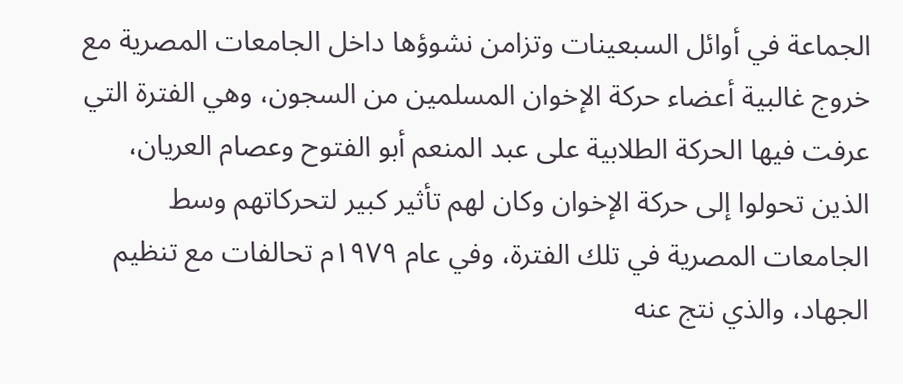الجماعة في أوائل السبعينات وتزامن نشوؤها داخل الجامعات المصرية مع خروج غالبية أعضاء حركة الإخوان المسلمين من السجون، وهي الفترة التي عرفت فيها الحركة الطلابية على عبد المنعم أبو الفتوح وعصام العريان، الذين تحولوا إلى حركة الإخوان وكان لهم تأثير كبير لتحركاتهم وسط الجامعات المصرية في تلك الفترة، وفي عام ١٩٧٩م تحالفات مع تنظيم الجهاد، والذي نتج عنه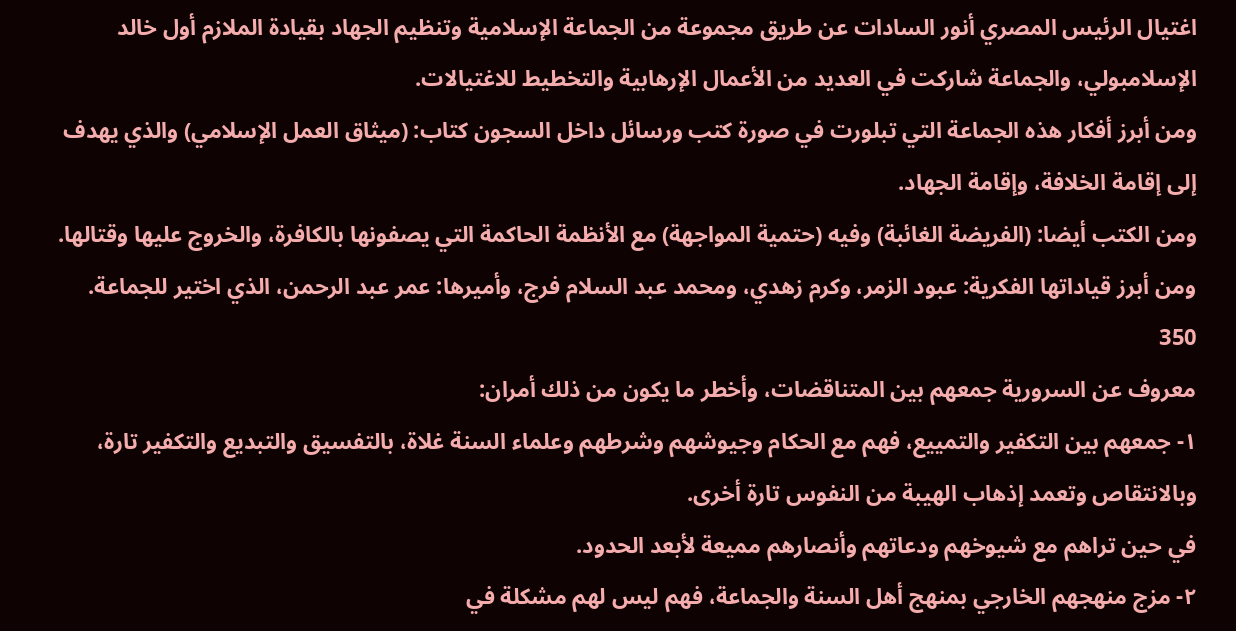اغتيال الرئيس المصري أنور السادات عن طريق مجموعة من الجماعة الإسلامية وتنظيم الجهاد بقيادة الملازم أول خالد الإسلامبولي، والجماعة شاركت في العديد من الأعمال الإرهابية والتخطيط للاغتيالات.
ومن أبرز أفكار هذه الجماعة التي تبلورت في صورة كتب ورسائل داخل السجون كتاب: (ميثاق العمل الإسلامي) والذي يهدف إلى إقامة الخلافة، وإقامة الجهاد.
ومن الكتب أيضا: (الفريضة الغائبة) وفيه (حتمية المواجهة) مع الأنظمة الحاكمة التي يصفونها بالكافرة، والخروج عليها وقتالها. ومن أبرز قياداتها الفكرية: عبود الزمر، وكرم زهدي، ومحمد عبد السلام فرج، وأميرها: عمر عبد الرحمن، الذي اختير للجماعة.
350
معروف عن السرورية جمعهم بين المتناقضات، وأخطر ما يكون من ذلك أمران:
١- جمعهم بين التكفير والتمييع، فهم مع الحكام وجيوشهم وشرطهم وعلماء السنة غلاة، بالتفسيق والتبديع والتكفير تارة، وبالانتقاص وتعمد إذهاب الهيبة من النفوس تارة أخرى.
في حين تراهم مع شيوخهم ودعاتهم وأنصارهم مميعة لأبعد الحدود.
٢- مزج منهجهم الخارجي بمنهج أهل السنة والجماعة، فهم ليس لهم مشكلة في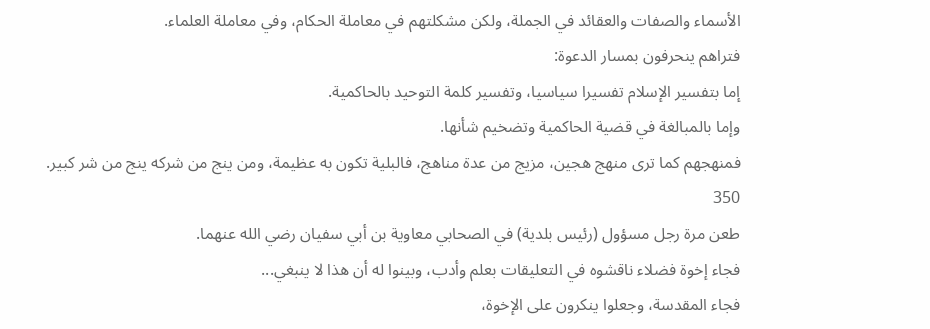الأسماء والصفات والعقائد في الجملة، ولكن مشكلتهم في معاملة الحكام، وفي معاملة العلماء.
فتراهم ينحرفون بمسار الدعوة:
إما بتفسير الإسلام تفسيرا سياسيا، وتفسير كلمة التوحيد بالحاكمية.
وإما بالمبالغة في قضية الحاكمية وتضخيم شأنها.
فمنهجهم كما ترى منهج هجين، مزيج من عدة مناهج، فالبلية تكون به عظيمة، ومن ينج من شركه ينج من شر كبير.
350
طعن مرة رجل مسؤول (رئيس بلدية) في الصحابي معاوية بن أبي سفيان رضي الله عنهما.
فجاء إخوة فضلاء ناقشوه في التعليقات بعلم وأدب، وبينوا له أن هذا لا ينبغي...
فجاء المقدسة، وجعلوا ينكرون على الإخوة،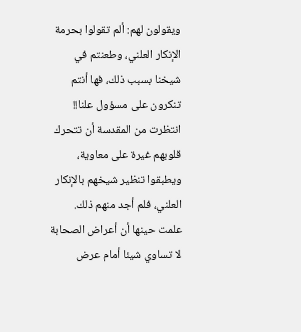ويقولون لهم: ألم تقولوا بحرمة الإنكار العلني، وطعنتم في شيخنا بسبب ذلك، فها أنتم تنكرون على مسؤول علنا!!
انتظرت من المقدسة أن تتحرك قلوبهم غيرة على معاوية، ويطبقوا تنظير شيخهم بالإنكار العلني، فلم أجد منهم ذلك.
علمت حينها أن أعراض الصحابة لا تساوي شيئا أمام عرض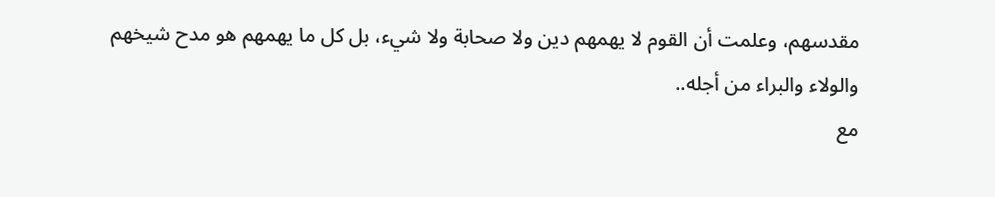مقدسهم، وعلمت أن القوم لا يهمهم دين ولا صحابة ولا شيء، بل كل ما يهمهم هو مدح شيخهم والولاء والبراء من أجله..
مع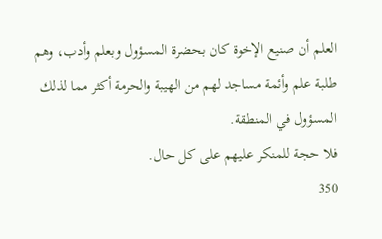العلم أن صنيع الإخوة كان بحضرة المسؤول وبعلم وأدب، وهم طلبة علم وأئمة مساجد لهم من الهيبة والحرمة أكثر مما لذلك المسؤول في المنطقة.
فلا حجة للمنكر عليهم على كل حال.
350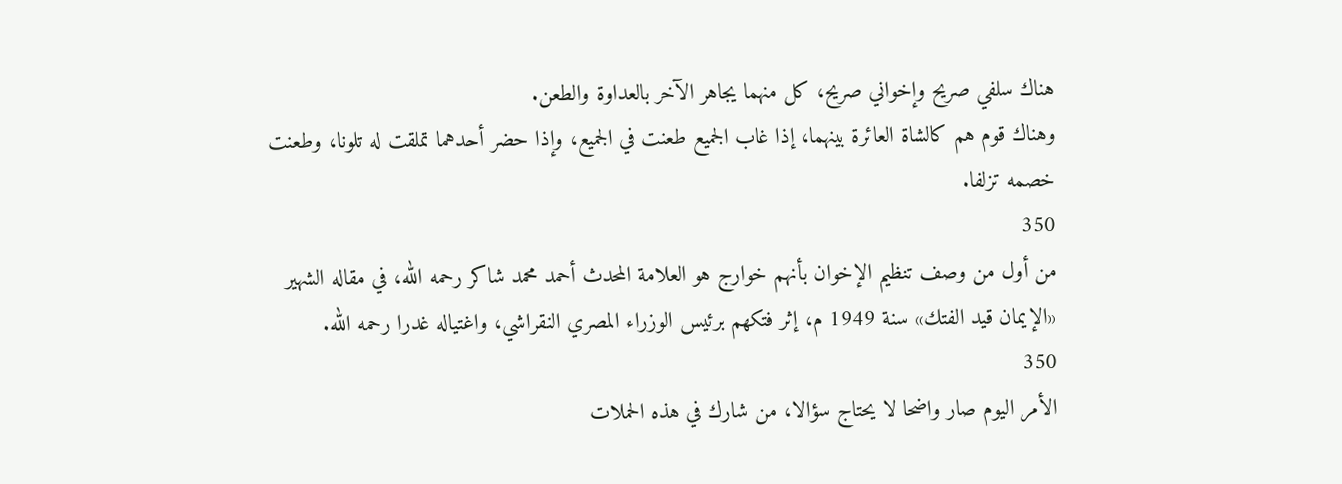هناك سلفي صريح وإخواني صريح، كل منهما يجاهر الآخر بالعداوة والطعن.
وهناك قوم هم كالشاة العائرة بينهما، إذا غاب الجميع طعنت في الجميع، وإذا حضر أحدهما تملقت له تلونا، وطعنت خصمه تزلفا.
350
من أول من وصف تنظيم الإخوان بأنهم خوارج هو العلامة المحدث أحمد محمد شاكر رحمه الله، في مقاله الشهير «الإيمان قيد الفتك» سنة 1949 م، إثر فتكهم برئيس الوزراء المصري النقراشي، واغتياله غدرا رحمه الله.
350
الأمر اليوم صار واضحا لا يحتاج سؤالا، من شارك في هذه الحملات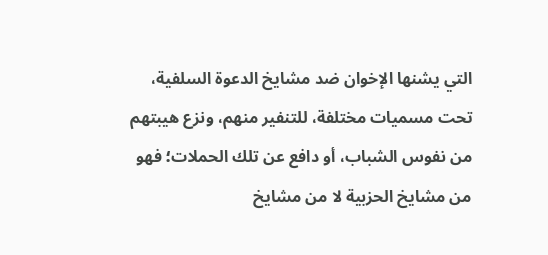التي يشنها الإخوان ضد مشايخ الدعوة السلفية، تحت مسميات مختلفة، للتنفير منهم، ونزع هيبتهم من نفوس الشباب، أو دافع عن تلك الحملات؛ فهو من مشايخ الحزبية لا من مشايخ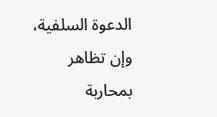الدعوة السلفية، وإن تظاهر بمحاربة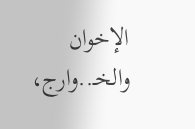الإخوان والخـ..وارج،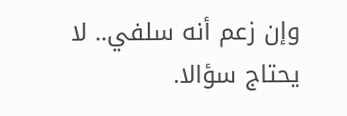وإن زعم أنه سلفي.. لا يحتاج سؤالا.